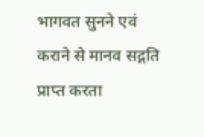भागवत सुनने एवं कराने से मानव सद्गति प्राप्त करता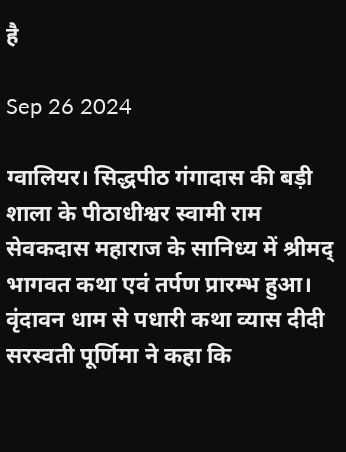है

Sep 26 2024

ग्वालियर। सिद्धपीठ गंगादास की बड़ी शाला के पीठाधीश्वर स्वामी राम सेवकदास महाराज के सानिध्य में श्रीमद् भागवत कथा एवं तर्पण प्रारम्भ हुआ।
वृंदावन धाम से पधारी कथा व्यास दीदी सरस्वती पूर्णिमा ने कहा कि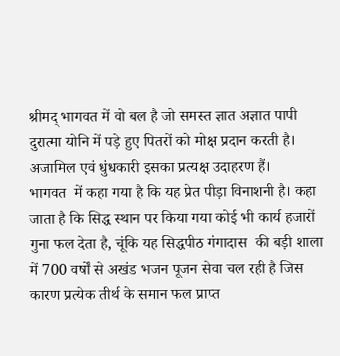श्रीमद् भागवत में वो बल है जो समस्त ज्ञात अज्ञात पापी दुरात्मा योनि में पड़े हुए पितरों को मोक्ष प्रदान करती है। अजामिल एवं धुंधकारी इसका प्रत्यक्ष उदाहरण हैं।
भागवत  में कहा गया है कि यह प्रेत पीड़ा विनाशनी है। कहा जाता है कि सिद्ध स्थान पर किया गया कोई भी कार्य हजारों गुना फल देता है, चूंकि यह सिद्धपीठ गंगादास  की बड़ी शाला में 700 वर्षों से अखंड भजन पूजन सेवा चल रही है जिस कारण प्रत्येक तीर्थ के समान फल प्राप्त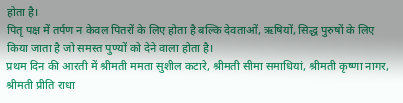होता है।
पितृ पक्ष में तर्पण न केवल पितरों के लिए होता है बल्कि देवताओं, ऋषियों, सिद्ध पुरुषों के लिए किया जाता है जो समस्त पुण्यों को देने वाला होता है।
प्रथम दिन की आरती में श्रीमती ममता सुशील कटारे, श्रीमती सीमा समाधियां, श्रीमती कृष्णा नागर, श्रीमती प्रीति राधा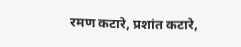रमण कटारे, प्रशांत कटारे,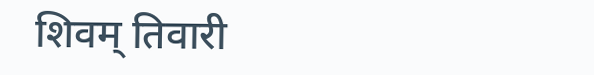शिवम् तिवारी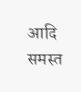आदि समस्त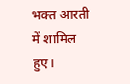भक्त आरती में शामिल हुए।